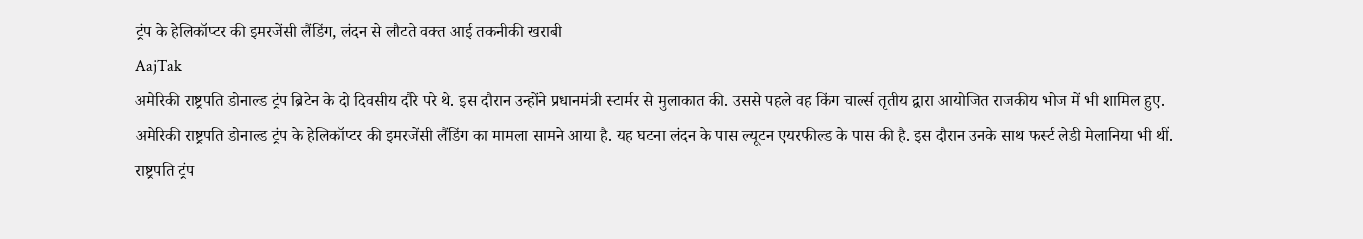ट्रंप के हेलिकॉप्टर की इमरजेंसी लैंडिंग, लंदन से लौटते वक्त आई तकनीकी खराबी
AajTak
अमेरिकी राष्ट्रपति डोनाल्ड ट्रंप ब्रिटेन के दो दिवसीय दौरे परे थे. इस दौरान उन्होंने प्रधानमंत्री स्टार्मर से मुलाकात की. उससे पहले वह किंग चार्ल्स तृतीय द्वारा आयोजित राजकीय भोज में भी शामिल हुए.
अमेरिकी राष्ट्रपति डोनाल्ड ट्रंप के हेलिकॉप्टर की इमरजेंसी लैंडिंग का मामला सामने आया है. यह घटना लंदन के पास ल्यूटन एयरफील्ड के पास की है. इस दौरान उनके साथ फर्स्ट लेडी मेलानिया भी थीं.
राष्ट्रपति ट्रंप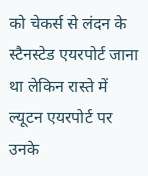को चेकर्स से लंदन के स्टैनस्टेड एयरपोर्ट जाना था लेकिन रास्ते में ल्यूटन एयरपोर्ट पर उनके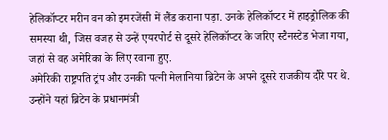हेलिकॉप्टर मरीन वन को इमरजेंसी में लैंड कराना पड़ा. उनके हेलिकॉप्टर में हाइड्रोलिक की समस्या थी, जिस वजह से उन्हें एयरपोर्ट से दूसरे हेलिकॉप्टर के जरिए स्टैनस्टेड भेजा गया, जहां से वह अमेरिका के लिए रवाना हुए.
अमेरिकी राष्ट्रपति ट्रंप और उनकी पत्नी मेलानिया ब्रिटेन के अपने दूसरे राजकीय दौरे पर थे. उन्होंने यहां ब्रिटेन के प्रधानमंत्री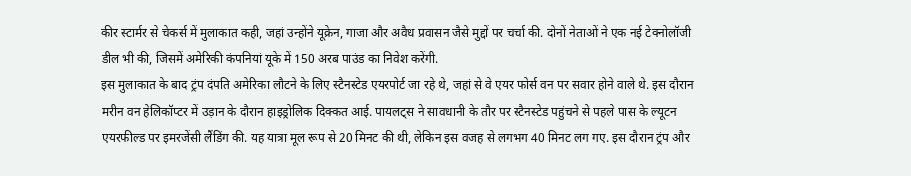कीर स्टार्मर से चेकर्स में मुलाकात कही, जहां उन्होंने यूक्रेन, गाजा और अवैध प्रवासन जैसे मुद्दों पर चर्चा की. दोनों नेताओं ने एक नई टेक्नोलॉजी डील भी की, जिसमें अमेरिकी कंपनियां यूके में 150 अरब पाउंड का निवेश करेंगी.
इस मुलाकात के बाद ट्रंप दंपति अमेरिका लौटने के लिए स्टैनस्टेड एयरपोर्ट जा रहे थे, जहां से वे एयर फोर्स वन पर सवार होने वाले थे. इस दौरान मरीन वन हेलिकॉप्टर में उड़ान के दौरान हाइड्रोलिक दिक्कत आई. पायलट्स ने सावधानी के तौर पर स्टैनस्टेड पहुंचने से पहले पास के ल्यूटन एयरफील्ड पर इमरजेंसी लैंडिंग की. यह यात्रा मूल रूप से 20 मिनट की थी, लेकिन इस वजह से लगभग 40 मिनट लग गए. इस दौरान ट्रंप और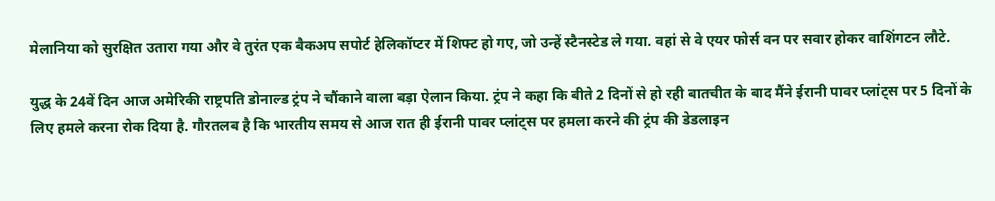मेलानिया को सुरक्षित उतारा गया और वे तुरंत एक बैकअप सपोर्ट हेलिकॉप्टर में शिफ्ट हो गए, जो उन्हें स्टैनस्टेड ले गया. वहां से वे एयर फोर्स वन पर सवार होकर वाशिंगटन लौटे.

युद्ध के 24वें दिन आज अमेरिकी राष्ट्रपति डोनाल्ड ट्रंप ने चौंकाने वाला बड़ा ऐलान किया. ट्रंप ने कहा कि बीते 2 दिनों से हो रही बातचीत के बाद मैंने ईरानी पावर प्लांट्स पर 5 दिनों के लिए हमले करना रोक दिया है. गौरतलब है कि भारतीय समय से आज रात ही ईरानी पावर प्लांट्स पर हमला करने की ट्रंप की डेडलाइन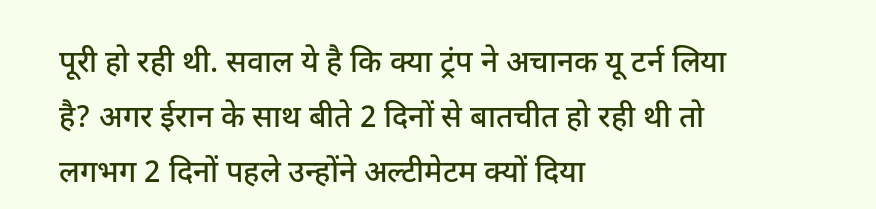पूरी हो रही थी. सवाल ये है कि क्या ट्रंप ने अचानक यू टर्न लिया है? अगर ईरान के साथ बीते 2 दिनों से बातचीत हो रही थी तो लगभग 2 दिनों पहले उन्होंने अल्टीमेटम क्यों दिया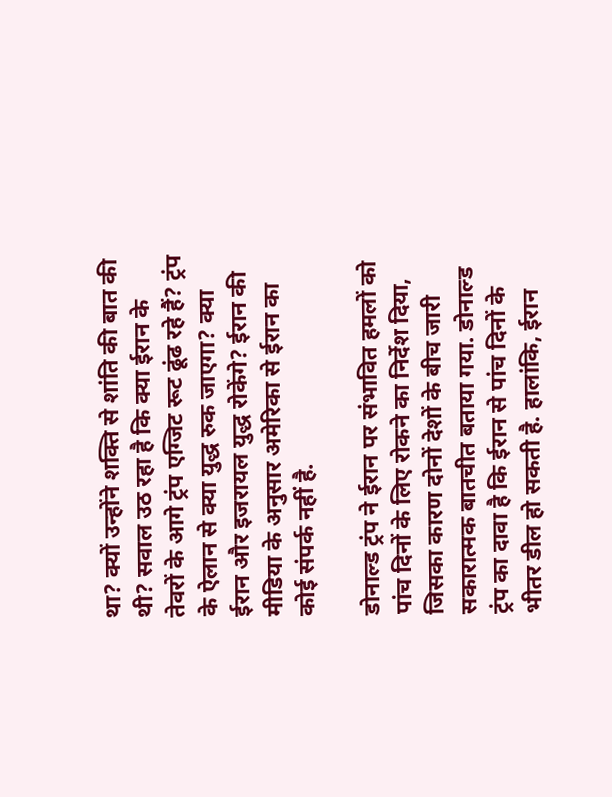था? क्यों उन्होंने शक्ति से शांति की बात की थी? सवाल उठ रहा है कि क्या ईरान के तेवरों के आगे ट्रंप एग्जिट रूट ढूंढ रहे हैं? ट्रंप के ऐलान से क्या युद्ध रुक जाएगा? क्या ईरान और इजरायल युद्ध रोकेंगे? ईरान की मीडिया के अनुसार अमेरिका से ईरान का कोई संपर्क नहीं है.

डोनाल्ड ट्रंप ने ईरान पर संभावित हमलों को पांच दिनों के लिए रोकने का निर्देश दिया, जिसका कारण दोनों देशों के बीच जारी सकारात्मक बातचीत बताया गया. डोनाल्ड ट्रंप का दावा है कि ईरान से पांच दिनों के भीतर डील हो सकती है. हालांकि, ईरान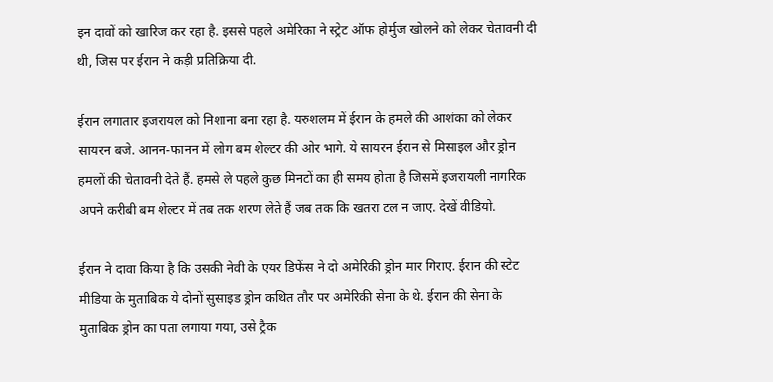इन दावों को खारिज कर रहा है. इससे पहले अमेरिका ने स्ट्रेट ऑफ होर्मुज खोलने को लेकर चेतावनी दी थी, जिस पर ईरान ने कड़ी प्रतिक्रिया दी.

ईरान लगातार इजरायल को निशाना बना रहा है. यरुशलम में ईरान के हमले की आशंका को लेकर सायरन बजे. आनन-फानन में लोग बम शेल्टर की ओर भागे. ये सायरन ईरान से मिसाइल और ड्रोन हमलों की चेतावनी देते हैं. हमसे ले पहले कुछ मिनटों का ही समय होता है जिसमें इजरायली नागरिक अपने करीबी बम शेल्टर में तब तक शरण लेते हैं जब तक कि खतरा टल न जाए. देखें वीडियो.

ईरान ने दावा किया है कि उसकी नेवी के एयर डिफेंस ने दो अमेरिकी ड्रोन मार गिराए. ईरान की स्टेट मीडिया के मुताबिक ये दोनों सुसाइड ड्रोन कथित तौर पर अमेरिकी सेना के थे. ईरान की सेना के मुताबिक ड्रोन का पता लगाया गया, उसे ट्रैक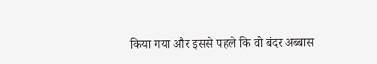किया गया और इससे पहले कि वो बंदर अब्बास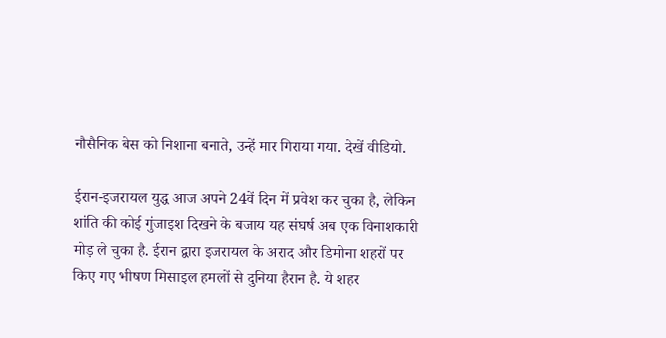नौसैनिक बेस को निशाना बनाते, उन्हें मार गिराया गया. देखें वीडियो.

ईरान-इजरायल युद्ध आज अपने 24वें दिन में प्रवेश कर चुका है, लेकिन शांति की कोई गुंजाइश दिखने के बजाय यह संघर्ष अब एक विनाशकारी मोड़ ले चुका है. ईरान द्वारा इजरायल के अराद और डिमोना शहरों पर किए गए भीषण मिसाइल हमलों से दुनिया हैरान है. ये शहर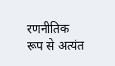रणनीतिक रूप से अत्यंत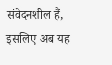संवेदनशील हैं, इसलिए अब यह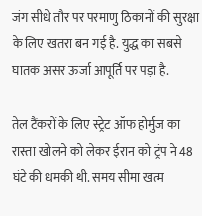जंग सीधे तौर पर परमाणु ठिकानों की सुरक्षा के लिए खतरा बन गई है. युद्ध का सबसे घातक असर ऊर्जा आपूर्ति पर पड़ा है.

तेल टैंकरों के लिए स्ट्रेट ऑफ होर्मुज का रास्ता खोलने को लेकर ईरान को ट्रंप ने 48 घंटे की धमकी थी. समय सीमा खत्म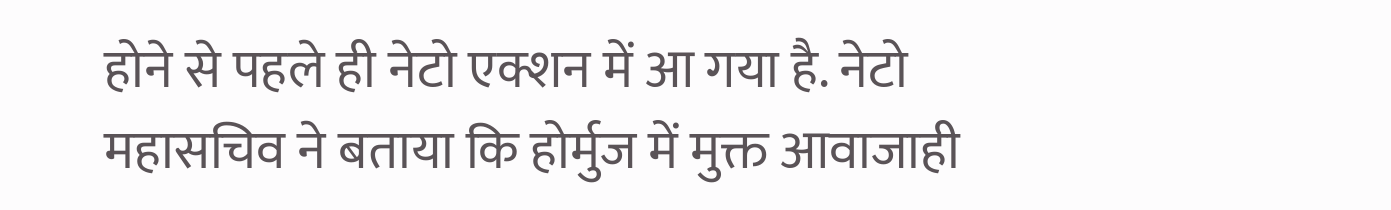होने से पहले ही नेटो एक्शन में आ गया है. नेटो महासचिव ने बताया कि होर्मुज में मुक्त आवाजाही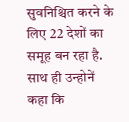सुवनिश्चित करने के लिए 22 देशों का समूह बन रहा है. साथ ही उन्होनें कहा कि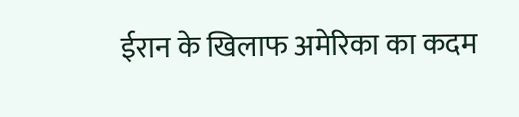ईरान के खिलाफ अमेरिका का कदम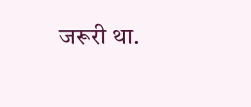जरूरी था.